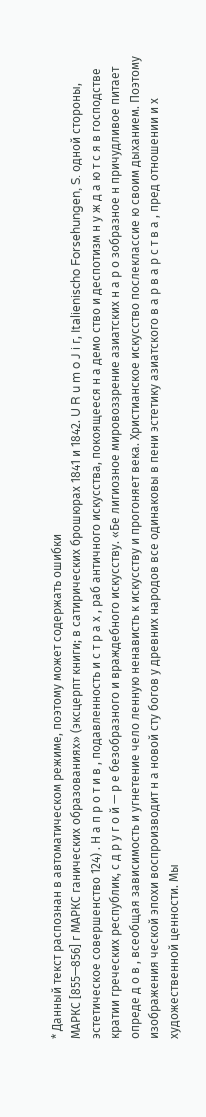* Данный текст распознан в автоматическом режиме, поэтому может содержать ошибки
МАРКС [855—856] г МАРКС ганических образованиях» (эксцерпт книги; в сатирических брошюрах 1841 и 1842. U R u m o J i г, Italienischo Forsehungen, S. одной стороны, эстетическое совершенство 124) . Н а п р о т и в , подавленность и с т р а х , раб античного искусства, покоящееся н а демо ство и деспотизм н у ж д а ю т с я в господстве кратии греческих республик, с д р у г о й — р е безобразного и враждебного искусству. «Бе лигиозное мировоззрение азиатских н а р о зобразное н причудливое питает опреде д о в , всеобщая зависимость и угнетение чело ленную ненависть к искусству и прогоняет века. Христианское искусство послеклассие ю своим дыханием. Поэтому изображения ческой эпохи воспроизводит н а новой сту богов у древних народов все одинаковы в пени эстетику азиатского в а р в а р с т в а , пред отношении и х художественной ценности. Мы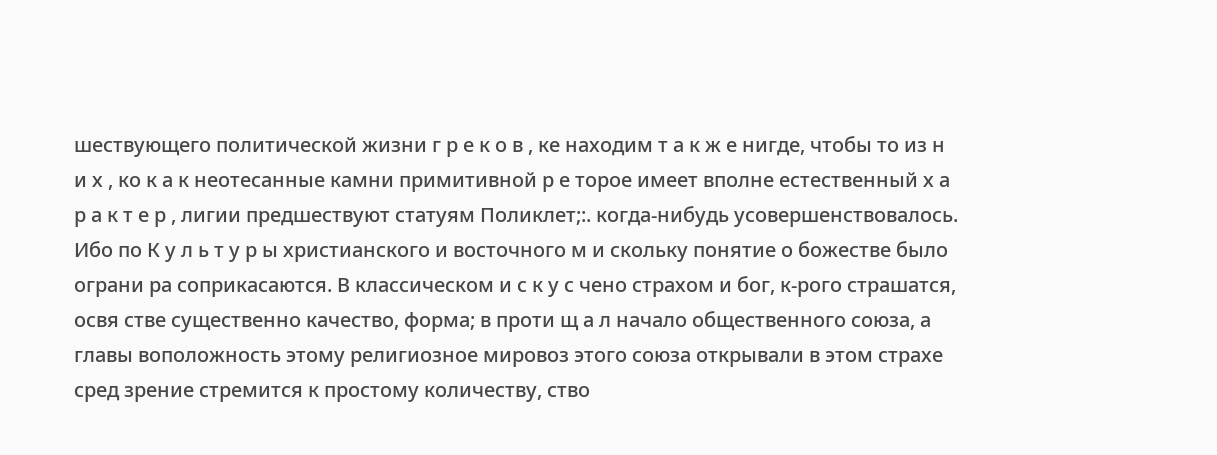шествующего политической жизни г р е к о в , ке находим т а к ж е нигде, чтобы то из н и х , ко к а к неотесанные камни примитивной р е торое имеет вполне естественный х а р а к т е р , лигии предшествуют статуям Поликлет;:. когда-нибудь усовершенствовалось. Ибо по К у л ь т у р ы христианского и восточного м и скольку понятие о божестве было ограни ра соприкасаются. В классическом и с к у с чено страхом и бог, к-рого страшатся, освя стве существенно качество, форма; в проти щ а л начало общественного союза, а главы воположность этому религиозное мировоз этого союза открывали в этом страхе сред зрение стремится к простому количеству, ство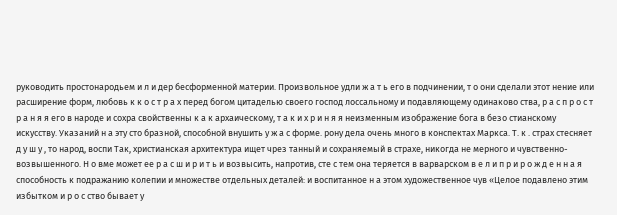руководить простонародьем и л и дер бесформенной материи. Произвольное удли ж а т ь его в подчинении, т о они сделали этот нение или расширение форм, любовь к к о с т р а х перед богом цитаделью своего господ лоссальному и подавляющему одинаково ства, р а с п р о с т р а н я я его в народе и сохра свойственны к а к архаическому, т а к и х р и н я я неизменным изображение бога в безо стианскому искусству. Указаний н а эту сто бразной, способной внушить у ж а с форме. рону дела очень много в конспектах Маркса. Т. к . страх стесняет д у ш у , то народ, воспи Так, христианская архитектура ищет чрез танный и сохраняемый в страхе, никогда не мерного и чувственно-возвышенного. Н о вме может ее р а с ш и р и т ь и возвысить, напротив, сте с тем она теряется в варварском в е л и п р и р о ж д е н н а я способность к подражанию колепии и множестве отдельных деталей: и воспитанное н а этом художественное чув «Целое подавлено этим избытком и р о с ство бывает у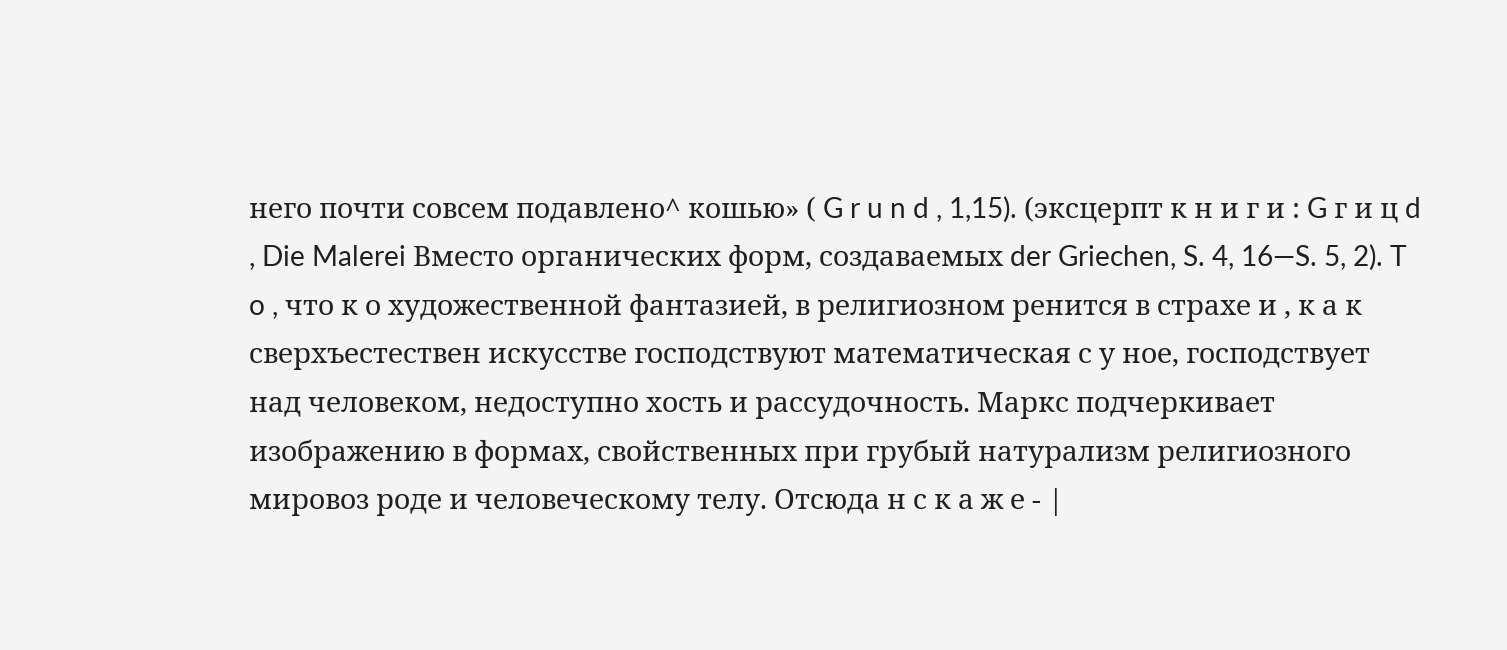него почти совсем подавлено^ кошью» ( G r u n d , 1,15). (эксцерпт к н и г и : G г и ц d , Die Malerei Вместо органических форм, создаваемых der Griechen, S. 4, 16—S. 5, 2). T o , что к о художественной фантазией, в религиозном ренится в страхе и , к а к сверхъестествен искусстве господствуют математическая с у ное, господствует над человеком, недоступно хость и рассудочность. Маркс подчеркивает изображению в формах, свойственных при грубый натурализм религиозного мировоз роде и человеческому телу. Отсюда н с к а ж е - |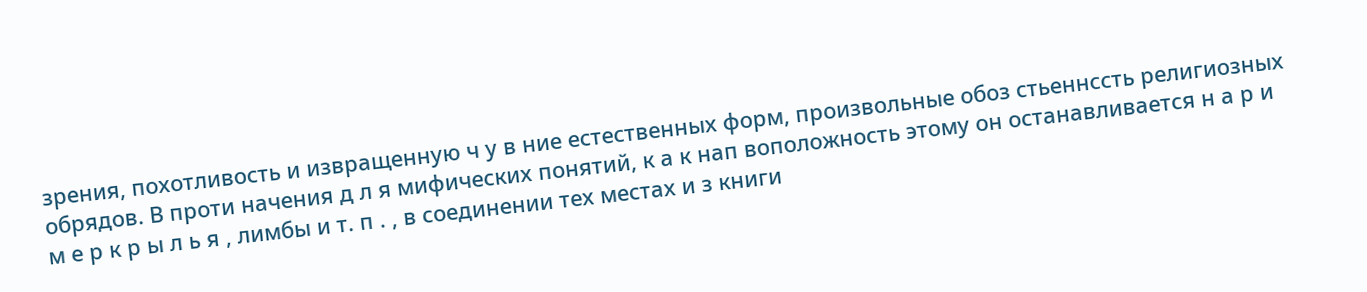зрения, похотливость и извращенную ч у в ние естественных форм, произвольные обоз стьеннссть религиозных обрядов. В проти начения д л я мифических понятий, к а к нап воположность этому он останавливается н а р и м е р к р ы л ь я , лимбы и т. п . , в соединении тех местах и з книги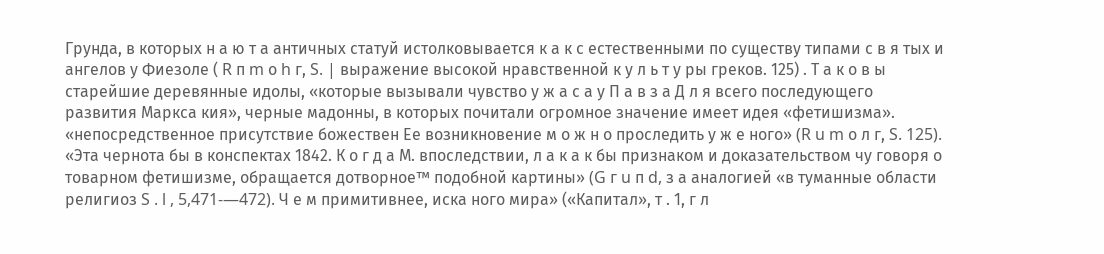Грунда, в которых н а ю т а античных статуй истолковывается к а к с естественными по существу типами с в я тых и ангелов у Фиезоле ( R п m о h г, S. | выражение высокой нравственной к у л ь т у ры греков. 125) . Т а к о в ы старейшие деревянные идолы, «которые вызывали чувство у ж а с а у П а в з а Д л я всего последующего развития Маркса кия», черные мадонны, в которых почитали огромное значение имеет идея «фетишизма». «непосредственное присутствие божествен Ее возникновение м о ж н о проследить у ж е ного» (R u m о л г, S. 125). «Эта чернота бы в конспектах 1842. К о г д а М. впоследствии, л а к а к бы признаком и доказательством чу говоря о товарном фетишизме, обращается дотворное™ подобной картины» (G г u п d, з а аналогией «в туманные области религиоз S . l , 5,471-—472). Ч е м примитивнее, иска ного мира» («Капитал», т . 1, г л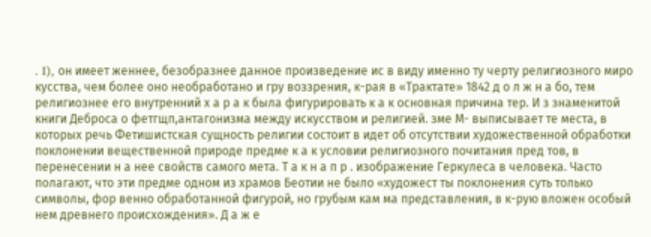. I), он имеет женнее, безобразнее данное произведение ис в виду именно ту черту религиозного миро кусства, чем более оно необработано и гру воззрения, к-рая в «Трактате» 1842 д о л ж н а бо, тем религиознее его внутренний х а р а к была фигурировать к а к основная причина тер. И з знаменитой книги Деброса о фетгщп,антагонизма между искусством и религией. зме М- выписывает те места, в которых речь Фетишистская сущность религии состоит в идет об отсутствии художественной обработки поклонении вещественной природе предме к а к условии религиозного почитания пред тов, в перенесении н а нее свойств самого мета. Т а к н а п р . изображение Геркулеса в человека. Часто полагают, что эти предме одном из храмов Беотии не было «художест ты поклонения суть только символы, фор венно обработанной фигурой, но грубым кам ма представления, в к-рую вложен особый нем древнего происхождения». Д а ж е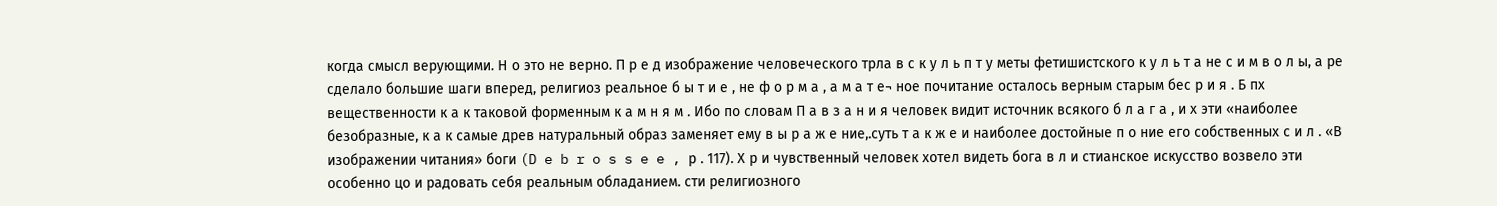когда смысл верующими. Н о это не верно. П р е д изображение человеческого трла в с к у л ь п т у меты фетишистского к у л ь т а не с и м в о л ы, а ре сделало большие шаги вперед, религиоз реальное б ы т и е , не ф о р м а , а м а т е¬ ное почитание осталось верным старым бес р и я . Б пх вещественности к а к таковой форменным к а м н я м . Ибо по словам П а в з а н и я человек видит источник всякого б л а г а , и х эти «наиболее безобразные, к а к самые древ натуральный образ заменяет ему в ы р а ж е ние,.суть т а к ж е и наиболее достойные п о ние его собственных с и л . «В изображении читания» боги (D e b r o s s e e , р . 117). Х р и чувственный человек хотел видеть бога в л и стианское искусство возвело эти особенно цо и радовать себя реальным обладанием. сти религиозного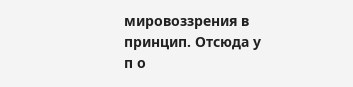мировоззрения в принцип. Отсюда у п о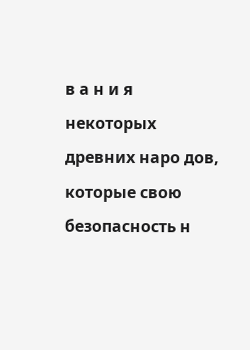в а н и я некоторых древних наро дов, которые свою безопасность н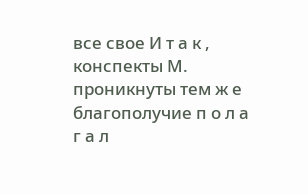все свое И т а к , конспекты М. проникнуты тем ж е благополучие п о л а г а л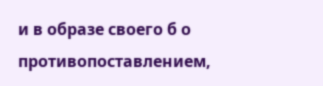и в образе своего б о противопоставлением,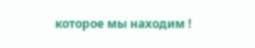которое мы находим !